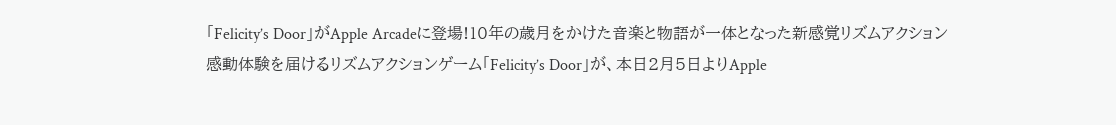「Felicity’s Door」がApple Arcadeに登場!10年の歳月をかけた音楽と物語が一体となった新感覚リズムアクション
感動体験を届けるリズムアクションゲーム「Felicity’s Door」が、本日2月5日よりApple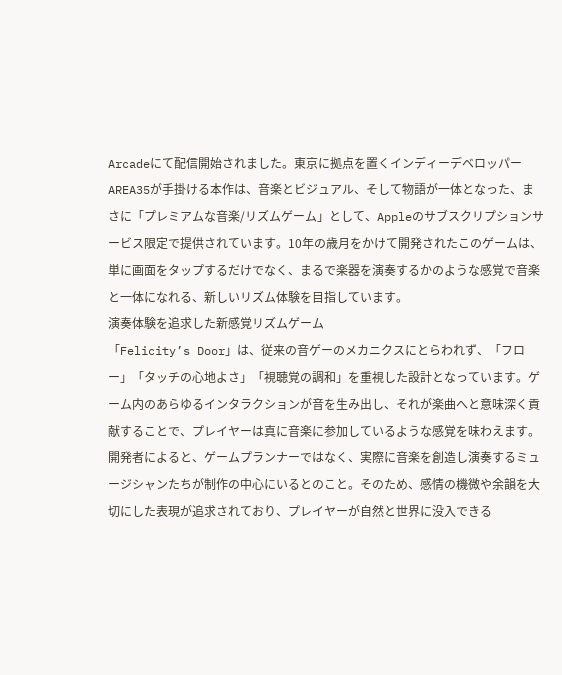Arcadeにて配信開始されました。東京に拠点を置くインディーデベロッパーAREA35が手掛ける本作は、音楽とビジュアル、そして物語が一体となった、まさに「プレミアムな音楽/リズムゲーム」として、Appleのサブスクリプションサービス限定で提供されています。10年の歳月をかけて開発されたこのゲームは、単に画面をタップするだけでなく、まるで楽器を演奏するかのような感覚で音楽と一体になれる、新しいリズム体験を目指しています。
演奏体験を追求した新感覚リズムゲーム
「Felicity’s Door」は、従来の音ゲーのメカニクスにとらわれず、「フロー」「タッチの心地よさ」「視聴覚の調和」を重視した設計となっています。ゲーム内のあらゆるインタラクションが音を生み出し、それが楽曲へと意味深く貢献することで、プレイヤーは真に音楽に参加しているような感覚を味わえます。開発者によると、ゲームプランナーではなく、実際に音楽を創造し演奏するミュージシャンたちが制作の中心にいるとのこと。そのため、感情の機微や余韻を大切にした表現が追求されており、プレイヤーが自然と世界に没入できる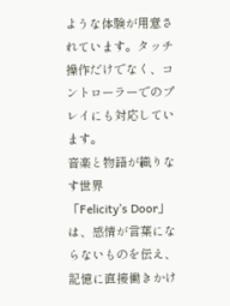ような体験が用意されています。タッチ操作だけでなく、コントローラーでのプレイにも対応しています。
音楽と物語が織りなす世界
「Felicity’s Door」は、感情が言葉にならないものを伝え、記憶に直接働きかけ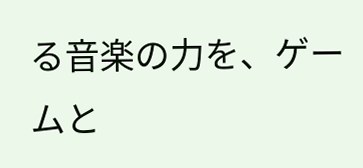る音楽の力を、ゲームと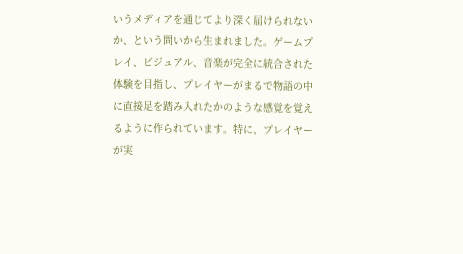いうメディアを通じてより深く届けられないか、という問いから生まれました。ゲームプレイ、ビジュアル、音楽が完全に統合された体験を目指し、プレイヤーがまるで物語の中に直接足を踏み入れたかのような感覚を覚えるように作られています。特に、プレイヤーが実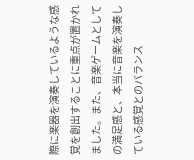際に楽器を演奏しているような感覚を創出することに重点が置かれました。また、音楽ゲームとしての満足感と、本当に音楽を演奏している感覚とのバランス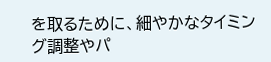を取るために、細やかなタイミング調整やパ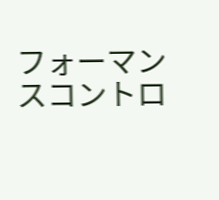フォーマンスコントロ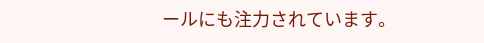ールにも注力されています。